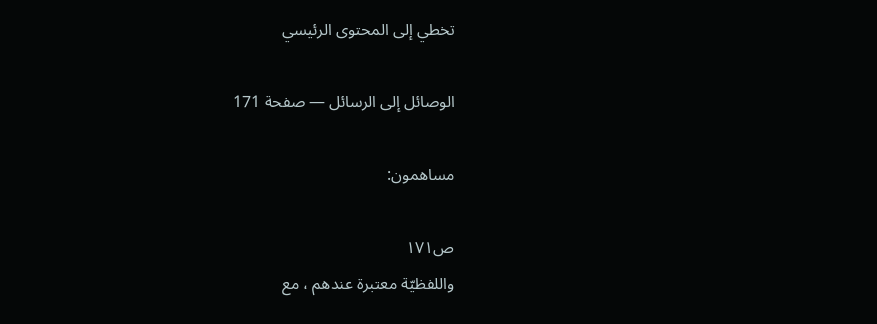تخطي إلى المحتوى الرئيسي

الوصائل إلى الرسائل — صفحة 171

مساهمون:

ص١٧١
واللفظيّة معتبرة عندهم ، مع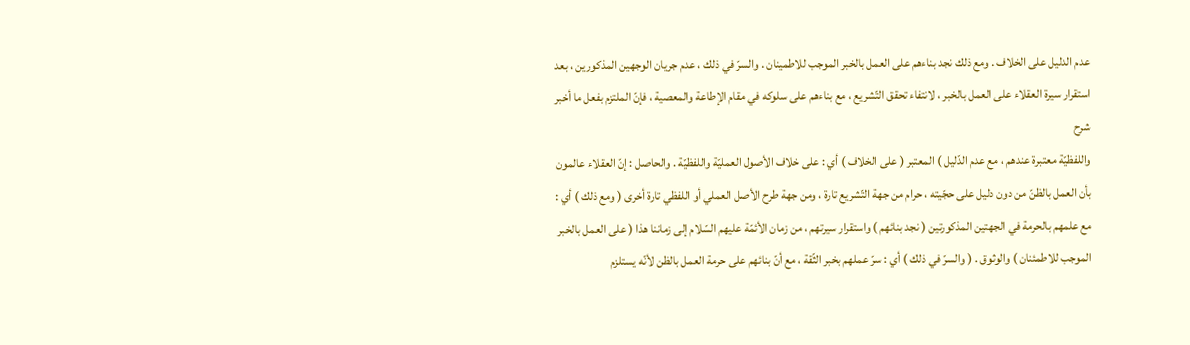عدم الدليل على الخلاف . ومع ذلك نجد بناءهم على العمل بالخبر الموجب للاطمينان . والسرّ في ذلك ، عدم جريان الوجهين المذكورين ، بعد استقرار سيرة العقلاء على العمل بالخبر ، لانتفاء تحقق التّشريع ، مع بناءهم على سلوكه في مقام الإطاعة والمعصية ، فإنّ الملتزم بفعل ما أخبر
شرح
واللفظيّة معتبرة عندهم ، مع عدم الدّليل ) المعتبر ( على الخلاف ) أي : على خلاف الأصول العمليّة واللفظيّة . والحاصل : إنّ العقلاء عالمون بأن العمل بالظنّ من دون دليل على حجّيته ، حرام من جهة التّشريع تارة ، ومن جهة طرح الأصل العملي أو اللفظي تارة أخرى ( ومع ذلك ) أي : مع علمهم بالحرمة في الجهتين المذكورتين ( نجد بنائهم ) واستقرار سيرتهم ، من زمان الأئمّة عليهم السّلام إلى زماننا هذا ( على العمل بالخبر الموجب للاطمئنان ) والوثوق . ( والسرّ في ذلك ) أي : سرّ عملهم بخبر الثّقة ، مع أنّ بنائهم على حرمة العمل بالظن لأنّه يستلزم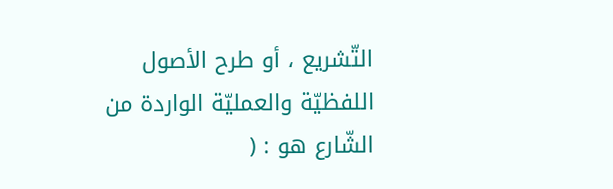التّشريع ، أو طرح الأصول اللفظيّة والعمليّة الواردة من الشّارع هو : (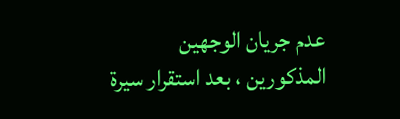عدم جريان الوجهين المذكورين ، بعد استقرار سيرة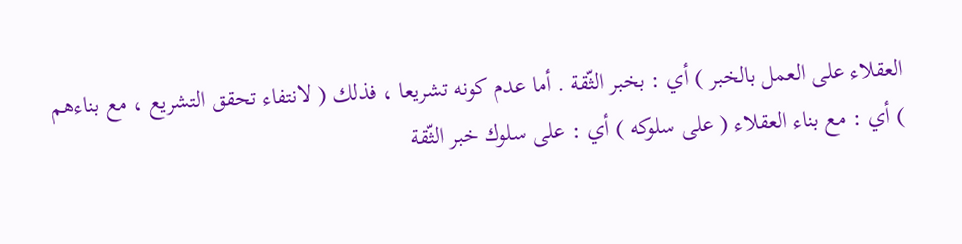العقلاء على العمل بالخبر ) أي : بخبر الثّقة . أما عدم كونه تشريعا ، فذلك ( لانتفاء تحقق التشريع ، مع بناءهم ) أي : مع بناء العقلاء ( على سلوكه ) أي : على سلوك خبر الثّقة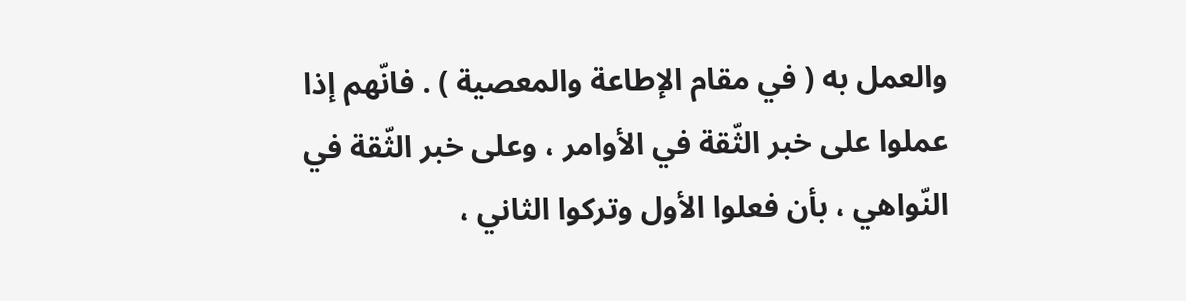والعمل به ( في مقام الإطاعة والمعصية ) . فانّهم إذا عملوا على خبر الثّقة في الأوامر ، وعلى خبر الثّقة في النّواهي ، بأن فعلوا الأول وتركوا الثاني ،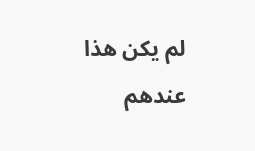لم يكن هذا عندهم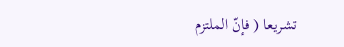تشريعا ( فإنّ الملتزم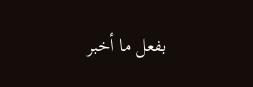بفعل ما أخبر